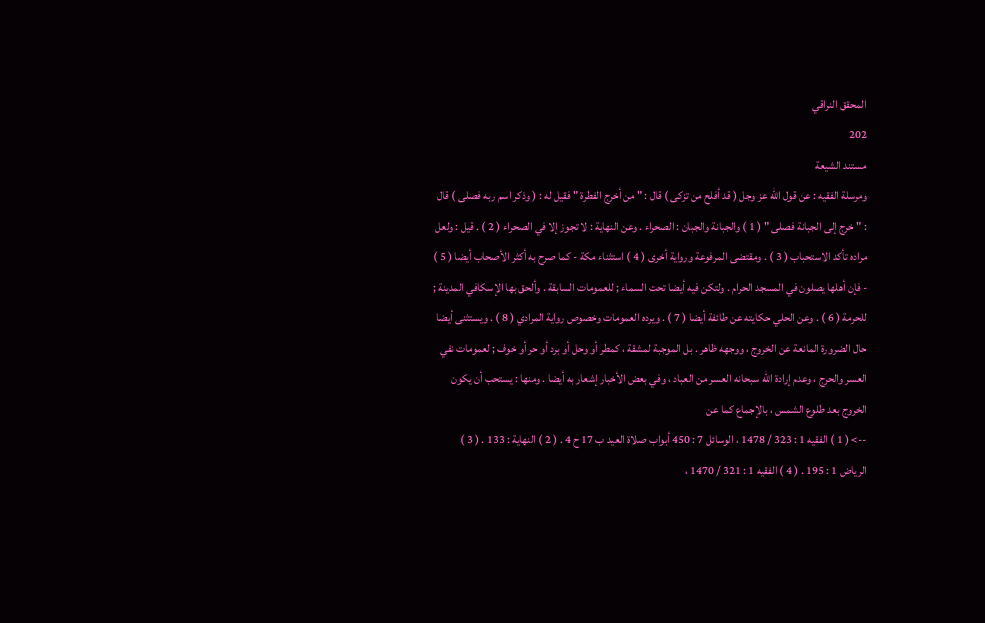المحقق النراقي
202
مستند الشيعة
ومرسلة الفقيه : عن قول الله عز وجل ( قد أفلح من تزكى ) قال : " من أخرج الفطرة " فقيل له : ( وذكر اسم ربه فصلى ) قال : " خرج إلى الجبانة فصلى " ( 1 ) والجبانة والجبان : الصحراء . وعن النهاية : لا تجوز إلا في الصحراء ( 2 ) . قيل : ولعل مراده تأكد الاستحباب ( 3 ) . ومقتضى المرفوعة ورواية أخرى ( 4 ) استثناء مكة - كما صرح به أكثر الأصحاب أيضا ( 5 ) - فإن أهلها يصلون في المسجد الحرام . ولتكن فيه أيضا تحت السماء ; للعمومات السابقة . وألحق بها الإسكافي المدينة ; للحرمة ( 6 ) . وعن الحلي حكايته عن طائفة أيضا ( 7 ) . ويرده العمومات وخصوص رواية المرادي ( 8 ) . ويستثنى أيضا حال الضرورة المانعة عن الخروج ، ووجهه ظاهر . بل الموجبة لمشقة ، كمطر أو وحل أو برد أو حر أو خوف ; لعمومات نفي العسر والحرج ، وعدم إرادة الله سبحانه العسر من العباد ، وفي بعض الأخبار إشعار به أيضا . ومنها : يستحب أن يكون الخروج بعد طلوع الشمس ، بالإجماع كما عن
--> ( 1 ) الفقيه 1 : 323 / 1478 ، الوسائل 7 : 450 أبواب صلاة العيد ب 17 ح 4 . ( 2 ) النهاية : 133 . ( 3 ) الرياض 1 : 195 . ( 4 ) الفقيه 1 : 321 / 1470 ،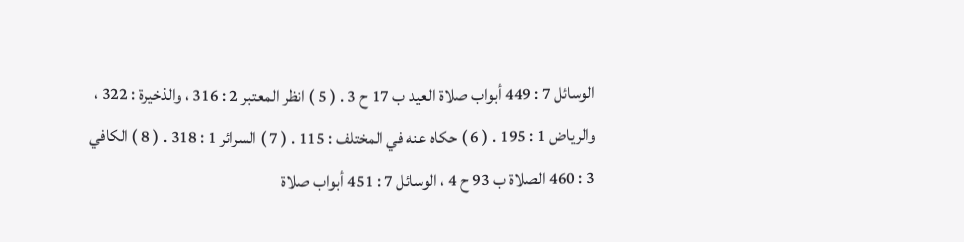الوسائل 7 : 449 أبواب صلاة العيد ب 17 ح 3 . ( 5 ) انظر المعتبر 2 : 316 ، والذخيرة : 322 ، والرياض 1 : 195 . ( 6 ) حكاه عنه في المختلف : 115 . ( 7 ) السرائر 1 : 318 . ( 8 ) الكافي 3 : 460 الصلاة ب 93 ح 4 ، الوسائل 7 : 451 أبواب صلاة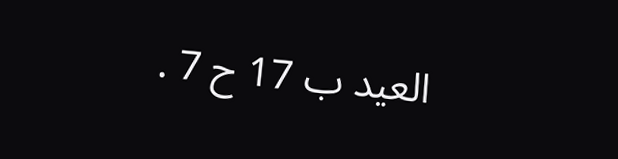العيد ب 17 ح 7 .